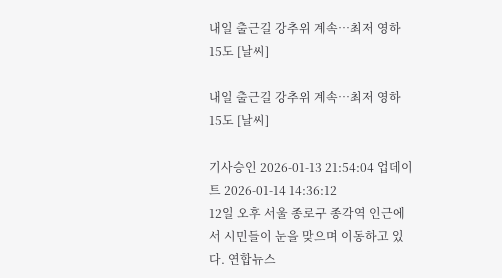내일 출근길 강추위 계속…최저 영하 15도 [날씨]

내일 출근길 강추위 계속…최저 영하 15도 [날씨]

기사승인 2026-01-13 21:54:04 업데이트 2026-01-14 14:36:12
12일 오후 서울 종로구 종각역 인근에서 시민들이 눈을 맞으며 이동하고 있다. 연합뉴스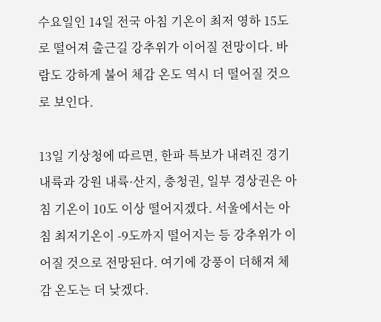수요일인 14일 전국 아침 기온이 최저 영하 15도로 떨어져 출근길 강추위가 이어질 전망이다. 바람도 강하게 불어 체감 온도 역시 더 떨어질 것으로 보인다.

13일 기상청에 따르면, 한파 특보가 내려진 경기 내륙과 강원 내륙·산지, 충청권, 일부 경상권은 아침 기온이 10도 이상 떨어지겠다. 서울에서는 아침 최저기온이 -9도까지 떨어지는 등 강추위가 이어질 것으로 전망된다. 여기에 강풍이 더해져 체감 온도는 더 낮겠다.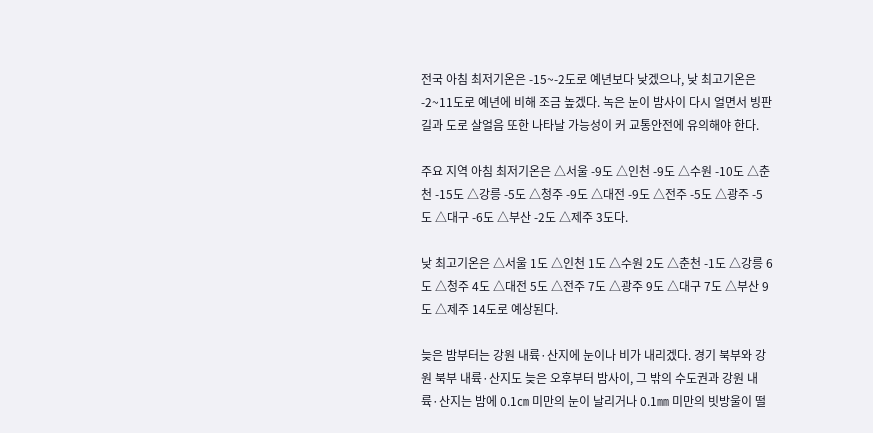전국 아침 최저기온은 -15~-2도로 예년보다 낮겠으나, 낮 최고기온은 -2~11도로 예년에 비해 조금 높겠다. 녹은 눈이 밤사이 다시 얼면서 빙판길과 도로 살얼음 또한 나타날 가능성이 커 교통안전에 유의해야 한다.

주요 지역 아침 최저기온은 △서울 -9도 △인천 -9도 △수원 -10도 △춘천 -15도 △강릉 -5도 △청주 -9도 △대전 -9도 △전주 -5도 △광주 -5도 △대구 -6도 △부산 -2도 △제주 3도다.

낮 최고기온은 △서울 1도 △인천 1도 △수원 2도 △춘천 -1도 △강릉 6도 △청주 4도 △대전 5도 △전주 7도 △광주 9도 △대구 7도 △부산 9도 △제주 14도로 예상된다.

늦은 밤부터는 강원 내륙·산지에 눈이나 비가 내리겠다. 경기 북부와 강원 북부 내륙·산지도 늦은 오후부터 밤사이, 그 밖의 수도권과 강원 내륙·산지는 밤에 0.1㎝ 미만의 눈이 날리거나 0.1㎜ 미만의 빗방울이 떨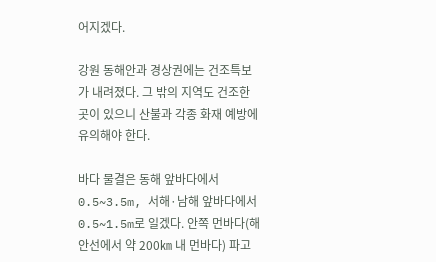어지겠다.

강원 동해안과 경상권에는 건조특보가 내려졌다. 그 밖의 지역도 건조한 곳이 있으니 산불과 각종 화재 예방에 유의해야 한다.

바다 물결은 동해 앞바다에서 0.5~3.5m, 서해·남해 앞바다에서 0.5~1.5m로 일겠다. 안쪽 먼바다(해안선에서 약 200㎞ 내 먼바다) 파고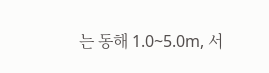는 동해 1.0~5.0m, 서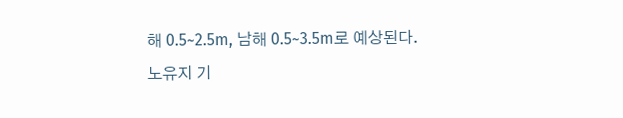해 0.5~2.5m, 남해 0.5~3.5m로 예상된다.
노유지 기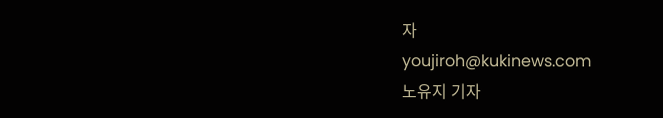자
youjiroh@kukinews.com
노유지 기자